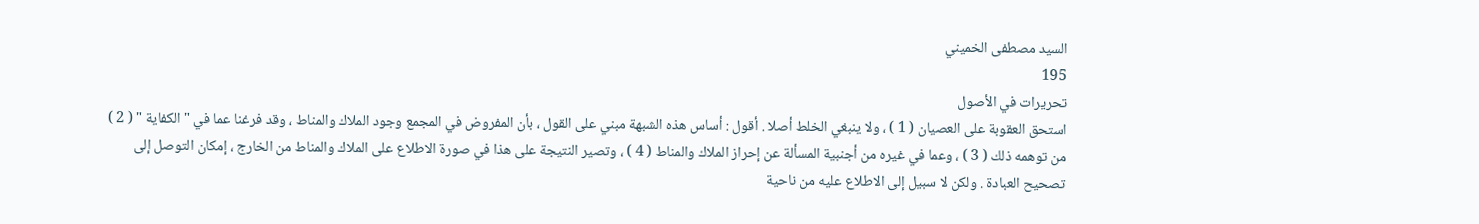السيد مصطفى الخميني
195
تحريرات في الأصول
استحق العقوبة على العصيان ( 1 ) ، ولا ينبغي الخلط أصلا . أقول : أساس هذه الشبهة مبني على القول ، بأن المفروض في المجمع وجود الملاك والمناط ، وقد فرغنا عما في " الكفاية " ( 2 ) من توهمه ذلك ( 3 ) ، وعما في غيره من أجنبية المسألة عن إحراز الملاك والمناط ( 4 ) ، وتصير النتيجة على هذا في صورة الاطلاع على الملاك والمناط من الخارج ، إمكان التوصل إلى تصحيح العبادة . ولكن لا سبيل إلى الاطلاع عليه من ناحية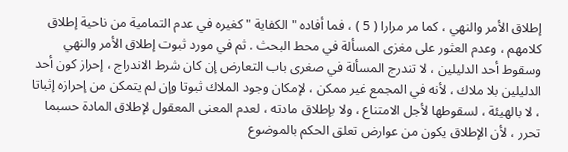إطلاق الأمر والنهي ، كما مر مرارا ( 5 ) ، فما أفاده " الكفاية " كغيره في عدم التمامية من ناحية إطلاق كلامهم ، وعدم العثور على مغزى المسألة في محط البحث . ثم في مورد ثبوت إطلاق الأمر والنهي وسقوط أحد الدليلين ، لا تندرج المسألة في صغرى باب التعارض إن كان شرط الاندراج ، إحراز كون أحد الدليلين بلا ملاك ، لأنه في المجمع غير ممكن ، لإمكان وجود الملاك ثبوتا وإن لم يتمكن من إحرازه إثباتا ، لا بالهيئة ، لسقوطها لأجل الامتناع ، ولا بإطلاق مادته ، لعدم المعنى المعقول لإطلاق المادة حسبما تحرر ، لأن الإطلاق يكون من عوارض تعلق الحكم بالموضوع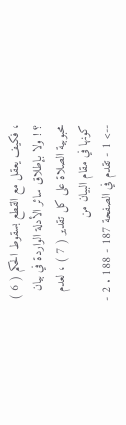، فكيف يعقل مع القطع بسقوط الحكم ( 6 ) ؟ ! ولا بإطلاق سائر الأدلة الواردة في بيان محبوبية الصلاة على كل تقدير ( 7 ) ، لعدم كونها في مقام البيان من
--> 1 - تقدم في الصفحة 187 - 188 . 2 -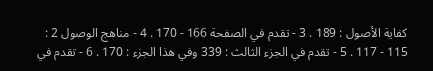كفاية الأصول : 189 . 3 - تقدم في الصفحة 166 - 170 . 4 - مناهج الوصول 2 : 115 - 117 . 5 - تقدم في الجزء الثالث : 339 وفي هذا الجزء : 170 . 6 - تقدم في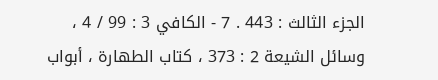الجزء الثالث : 443 . 7 - الكافي 3 : 99 / 4 ، وسائل الشيعة 2 : 373 ، كتاب الطهارة ، أبواب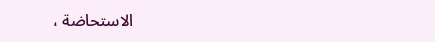الاستحاضة ،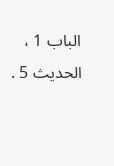الباب 1 ، الحديث 5 .